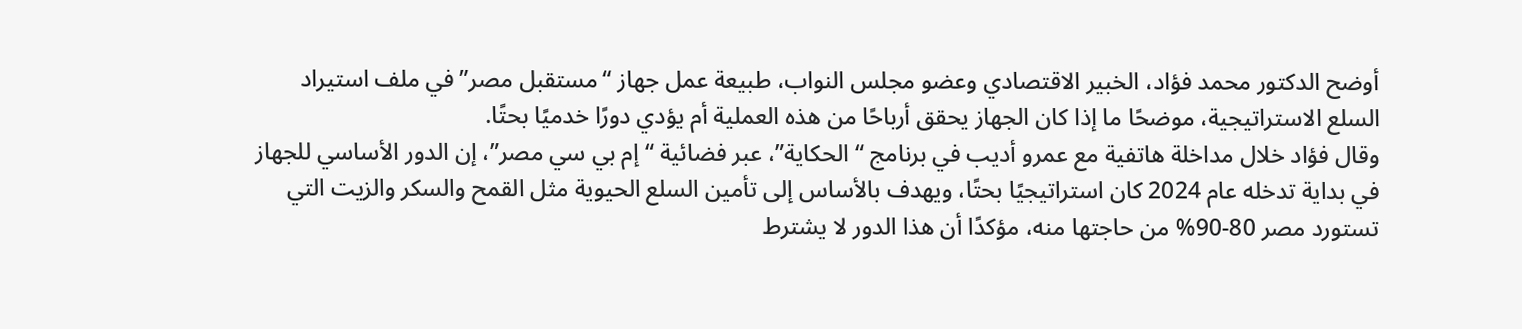أوضح الدكتور محمد فؤاد، الخبير الاقتصادي وعضو مجلس النواب، طبيعة عمل جهاز “مستقبل مصر” في ملف استيراد السلع الاستراتيجية، موضحًا ما إذا كان الجهاز يحقق أرباحًا من هذه العملية أم يؤدي دورًا خدميًا بحتًا.
وقال فؤاد خلال مداخلة هاتفية مع عمرو أديب في برنامج “الحكاية”، عبر فضائية “إم بي سي مصر”، إن الدور الأساسي للجهاز في بداية تدخله عام 2024 كان استراتيجيًا بحتًا، ويهدف بالأساس إلى تأمين السلع الحيوية مثل القمح والسكر والزيت التي تستورد مصر 80-90% من حاجتها منه، مؤكدًا أن هذا الدور لا يشترط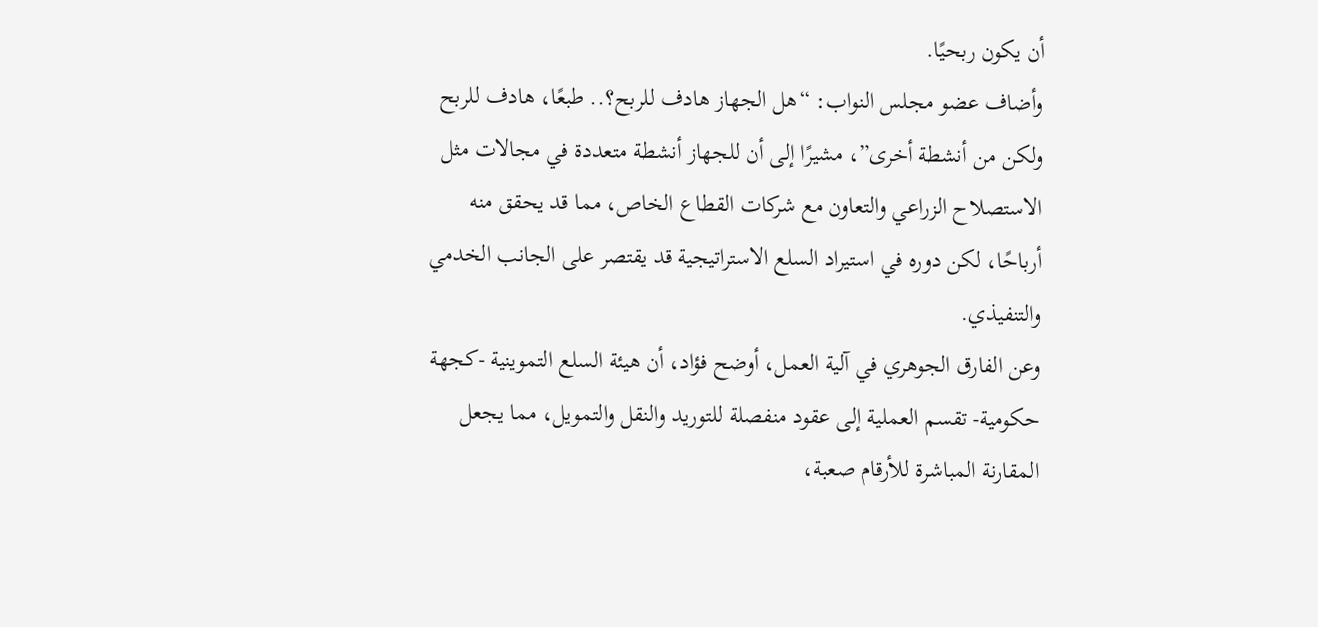أن يكون ربحيًا.
وأضاف عضو مجلس النواب: “هل الجهاز هادف للربح؟.. طبعًا، هادف للربح ولكن من أنشطة أخرى”، مشيرًا إلى أن للجهاز أنشطة متعددة في مجالات مثل الاستصلاح الزراعي والتعاون مع شركات القطاع الخاص، مما قد يحقق منه أرباحًا، لكن دوره في استيراد السلع الاستراتيجية قد يقتصر على الجانب الخدمي والتنفيذي.
وعن الفارق الجوهري في آلية العمل، أوضح فؤاد، أن هيئة السلع التموينية -كجهة حكومية- تقسم العملية إلى عقود منفصلة للتوريد والنقل والتمويل، مما يجعل المقارنة المباشرة للأرقام صعبة،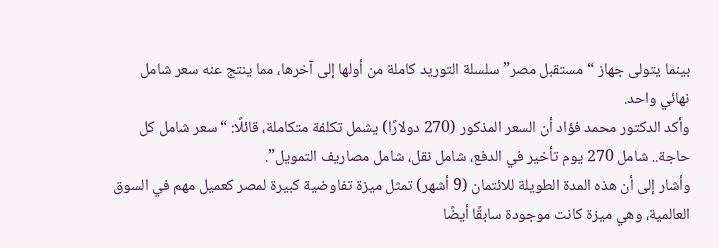بينما يتولى جهاز “مستقبل مصر” سلسلة التوريد كاملة من أولها إلى آخرها، مما ينتج عنه سعر شامل نهائي واحد.
وأكد الدكتور محمد فؤاد أن السعر المذكور (270 دولارًا) يشمل تكلفة متكاملة، قائلًا: “سعر شامل كل حاجة.. شامل 270 يوم تأخير في الدفع، شامل نقل، شامل مصاريف التمويل”.
وأشار إلى أن هذه المدة الطويلة للائتمان (9 أشهر) تمثل ميزة تفاوضية كبيرة لمصر كعميل مهم في السوق العالمية، وهي ميزة كانت موجودة سابقًا أيضًا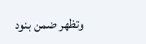وتظهر ضمن بنود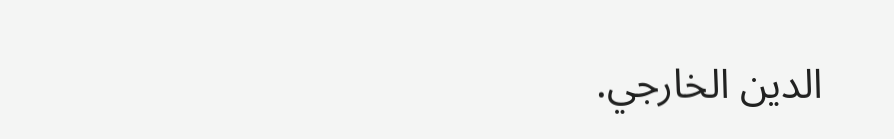الدين الخارجي.